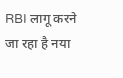RBI लागू करने जा रहा है नया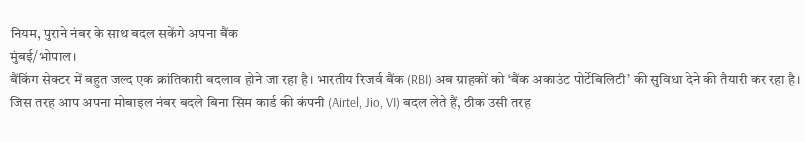नियम, पुराने नंबर के साथ बदल सकेंगे अपना बैंक
मुंबई/भोपाल।
बैंकिंग सेक्टर में बहुत जल्द एक क्रांतिकारी बदलाव होने जा रहा है। भारतीय रिजर्व बैंक (RBI) अब ग्राहकों को ‘बैंक अकाउंट पोर्टेबिलिटी’ की सुविधा देने की तैयारी कर रहा है। जिस तरह आप अपना मोबाइल नंबर बदले बिना सिम कार्ड की कंपनी (Airtel, Jio, VI) बदल लेते हैं, ठीक उसी तरह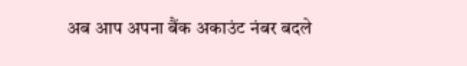अब आप अपना बैंक अकाउंट नंबर बदले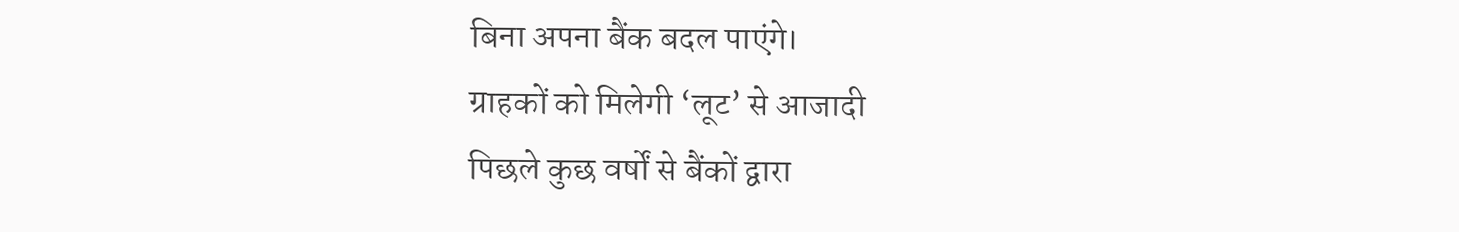बिना अपना बैंक बदल पाएंगे।
ग्राहकों को मिलेगी ‘लूट’ से आजादी
पिछले कुछ वर्षों से बैंकों द्वारा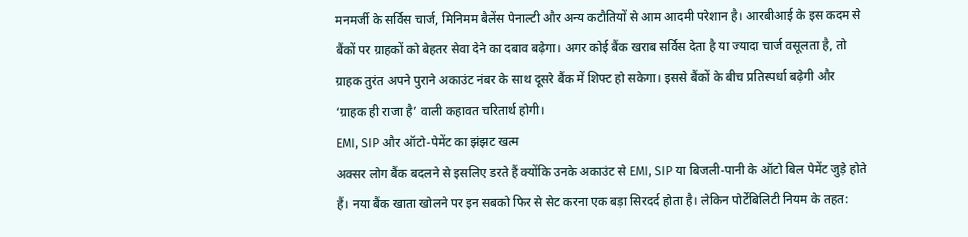मनमर्जी के सर्विस चार्ज, मिनिमम बैलेंस पेनाल्टी और अन्य कटौतियों से आम आदमी परेशान है। आरबीआई के इस कदम से बैंकों पर ग्राहकों को बेहतर सेवा देने का दबाव बढ़ेगा। अगर कोई बैंक खराब सर्विस देता है या ज्यादा चार्ज वसूलता है, तो ग्राहक तुरंत अपने पुराने अकाउंट नंबर के साथ दूसरे बैंक में शिफ्ट हो सकेगा। इससे बैंकों के बीच प्रतिस्पर्धा बढ़ेगी और ‘ग्राहक ही राजा है’ वाली कहावत चरितार्थ होगी।
EMI, SIP और ऑटो-पेमेंट का झंझट खत्म
अक्सर लोग बैंक बदलने से इसलिए डरते हैं क्योंकि उनके अकाउंट से EMI, SIP या बिजली-पानी के ऑटो बिल पेमेंट जुड़े होते हैं। नया बैंक खाता खोलने पर इन सबको फिर से सेट करना एक बड़ा सिरदर्द होता है। लेकिन पोर्टेबिलिटी नियम के तहत: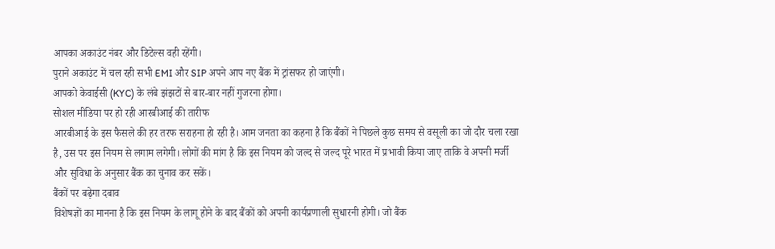आपका अकाउंट नंबर और डिटेल्स वही रहेंगी।
पुराने अकाउंट में चल रही सभी EMI और SIP अपने आप नए बैंक में ट्रांसफर हो जाएंगी।
आपको केवाईसी (KYC) के लंबे झंझटों से बार-बार नहीं गुजरना होगा।
सोशल मीडिया पर हो रही आरबीआई की तारीफ
आरबीआई के इस फैसले की हर तरफ सराहना हो रही है। आम जनता का कहना है कि बैंकों ने पिछले कुछ समय से वसूली का जो दौर चला रखा है, उस पर इस नियम से लगाम लगेगी। लोगों की मांग है कि इस नियम को जल्द से जल्द पूरे भारत में प्रभावी किया जाए ताकि वे अपनी मर्जी और सुविधा के अनुसार बैंक का चुनाव कर सकें।
बैंकों पर बढ़ेगा दबाव
विशेषज्ञों का मानना है कि इस नियम के लागू होने के बाद बैंकों को अपनी कार्यप्रणाली सुधारनी होगी। जो बैंक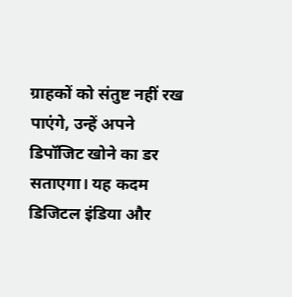ग्राहकों को संतुष्ट नहीं रख पाएंगे, उन्हें अपने डिपॉजिट खोने का डर सताएगा। यह कदम डिजिटल इंडिया और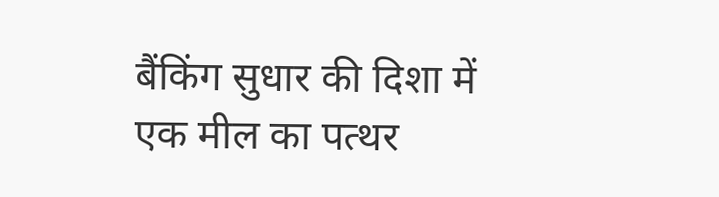बैंकिंग सुधार की दिशा में एक मील का पत्थर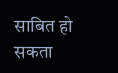साबित हो सकता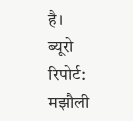है।
ब्यूरो रिपोर्ट: मझौली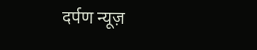दर्पण न्यूज़